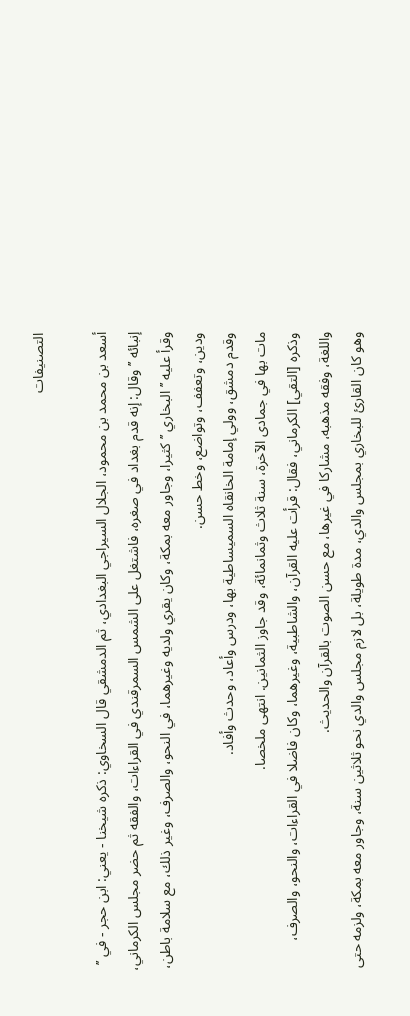التصنيفات

أسعد بن محمد بن محمود، الجلال السيراجي البغدادي، ثم الدمشقي قال السخاوي: ذكره شيخنا - يعني: ابن حجر - في ’’ إنبائه ’’ وقال: إنه قدم بغداد في صغره، فاشتغل على الشمس السمرقندي في القراءات، والفقه ثم حضر مجلس الكرماني، وقرأ عليه ’’ البخاري ’’ كثيرا، وجاور معه بمكة، وكان يقري ولديه وغيرهما، في النحو، والصرف، وغير ذلك، مع سلامة باطن، ودين، وتعفف، وتواضع، وخط حسن.
وقدم دمشق، وولي إمامة الخانقاه السميساطية بها، ودرس وأعاد، وحدث وأفاد.
مات بها في جمادى الآخرة، سنة ثلاث وثمانمائة، وقد جاوز الثمانين. انتهى ملخصا.
وذكره [التقي] الكرماني، فقال: قرأت عليه القرآن، والشاطبية، وغيرهما، وكان فاضلا في القراءات، والنحو، والصرف، واللغة، وفقه مذهبه، مشاركا في غيرها، مع حسن الصوت بالقرآن والحديث.
وهو كان القارئ للبخاري بمجلس والدي، مدة طويلة، بل لازم مجلس والدي نحو ثلاثين سنة، وجاور معه بمكة، ولزمه حتى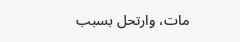مات، وارتحل بسبب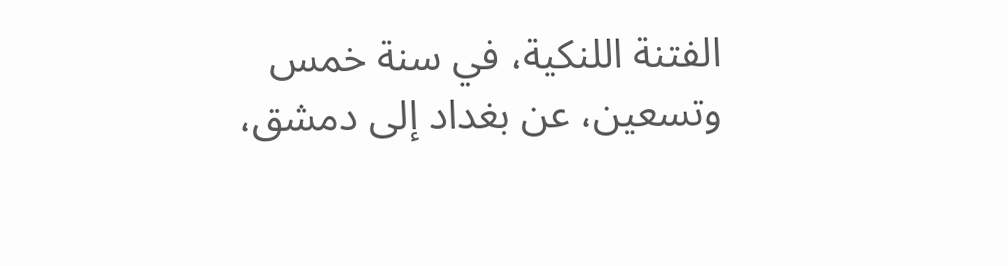الفتنة اللنكية، في سنة خمس وتسعين، عن بغداد إلى دمشق،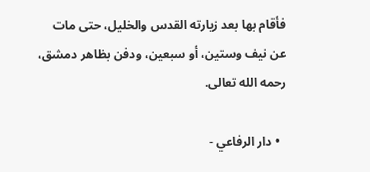فأقام بها بعد زيارته القدس والخليل، حتى مات عن نيف وستين، أو سبعين، ودفن بظاهر دمشق، رحمه الله تعالى.

  • دار الرفاعي -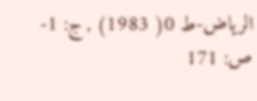الرياض-ط 0( 1983) , ج: 1- ص: 171